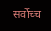सर्वोच्च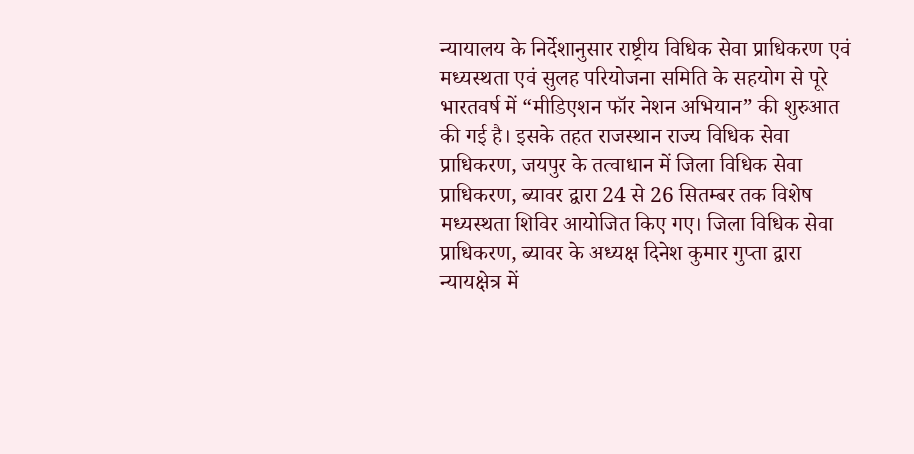न्यायालय के निर्देशानुसार राष्ट्रीय विधिक सेवा प्राधिकरण एवं मध्यस्थता एवं सुलह परियोजना समिति के सहयोग से पूरे भारतवर्ष में “मीडिएशन फॉर नेशन अभियान” की शुरुआत की गई है। इसके तहत राजस्थान राज्य विधिक सेवा प्राधिकरण, जयपुर के तत्वाधान में जिला विधिक सेवा प्राधिकरण, ब्यावर द्वारा 24 से 26 सितम्बर तक विशेष मध्यस्थता शिविर आयोजित किए गए। जिला विधिक सेवा प्राधिकरण, ब्यावर के अध्यक्ष दिनेश कुमार गुप्ता द्वारा न्यायक्षेत्र में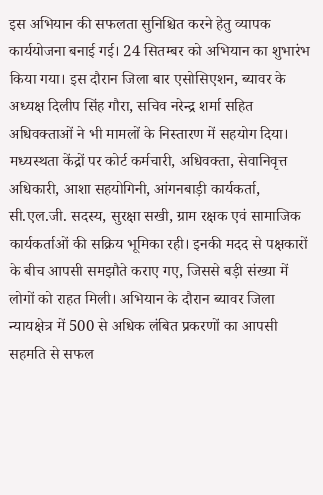इस अभियान की सफलता सुनिश्चित करने हेतु व्यापक कार्ययोजना बनाई गई। 24 सितम्बर को अभियान का शुभारंभ किया गया। इस दौरान जिला बार एसोसिएशन, ब्यावर के अध्यक्ष दिलीप सिंह गौरा, सचिव नरेन्द्र शर्मा सहित अधिवक्ताओं ने भी मामलों के निस्तारण में सहयोग दिया। मध्यस्थता केंद्रों पर कोर्ट कर्मचारी, अधिवक्ता, सेवानिवृत्त अधिकारी, आशा सहयोगिनी, आंगनबाड़ी कार्यकर्ता, सी.एल.जी. सदस्य, सुरक्षा सखी, ग्राम रक्षक एवं सामाजिक कार्यकर्ताओं की सक्रिय भूमिका रही। इनकी मदद से पक्षकारों के बीच आपसी समझौते कराए गए, जिससे बड़ी संख्या में लोगों को राहत मिली। अभियान के दौरान ब्यावर जिला न्यायक्षेत्र में 500 से अधिक लंबित प्रकरणों का आपसी सहमति से सफल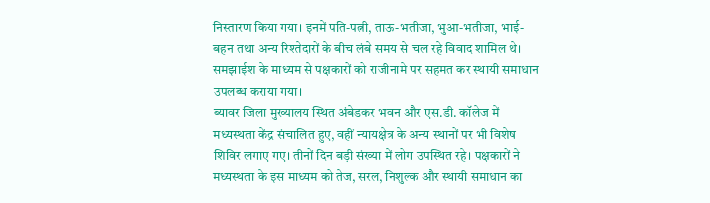निस्तारण किया गया। इनमें पति-पत्नी, ताऊ-भतीजा, भुआ-भतीजा, भाई-बहन तथा अन्य रिश्तेदारों के बीच लंबे समय से चल रहे विवाद शामिल थे। समझाईश के माध्यम से पक्षकारों को राजीनामे पर सहमत कर स्थायी समाधान उपलब्ध कराया गया।
ब्यावर जिला मुख्यालय स्थित अंबेडकर भवन और एस.डी. कॉलेज में मध्यस्थता केंद्र संचालित हुए, वहीं न्यायक्षेत्र के अन्य स्थानों पर भी विशेष शिविर लगाए गए। तीनों दिन बड़ी संख्या में लोग उपस्थित रहे। पक्षकारों ने मध्यस्थता के इस माध्यम को तेज, सरल, निशुल्क और स्थायी समाधान का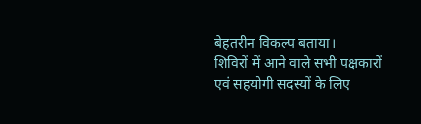बेहतरीन विकल्प बताया।
शिविरों में आने वाले सभी पक्षकारों एवं सहयोगी सदस्यों के लिए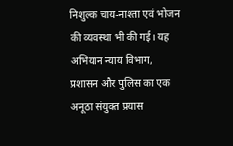निशुल्क चाय-नाश्ता एवं भोजन की व्यवस्था भी की गई। यह अभियान न्याय विभाग, प्रशासन और पुलिस का एक अनूठा संयुक्त प्रयास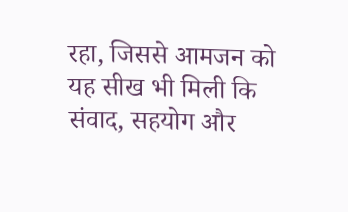रहा, जिससे आमजन को यह सीख भी मिली कि संवाद, सहयोग और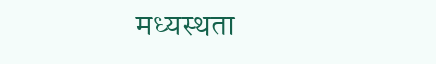मध्यस्थता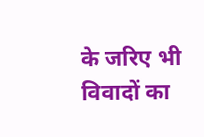के जरिए भी विवादों का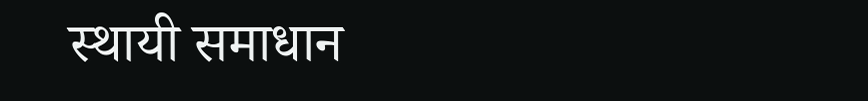स्थायी समाधान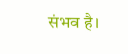संभव है।